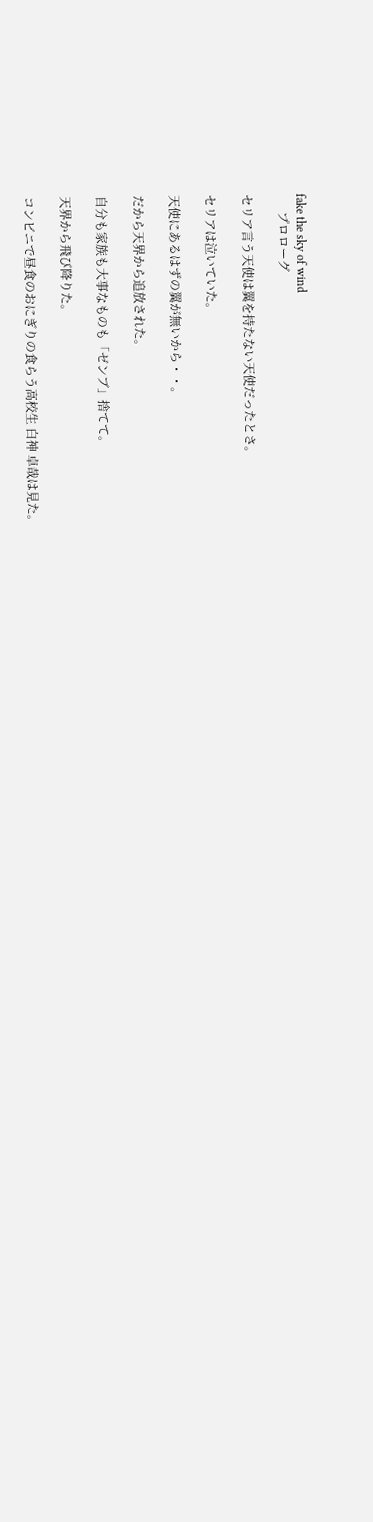fake the sky of wind
      プロローグ

セリア言う天使は翼を持たない天使だったとさ。

セリアは泣いていた。

天使にあるはずの翼が無いから・・。

だから天界から追放された。

自分も家族も大事なものも「ゼンブ」捨てて。

天界から飛び降りた。

コンビニで昼食のおにぎりの食らう高校生 白神 卓哉は見た。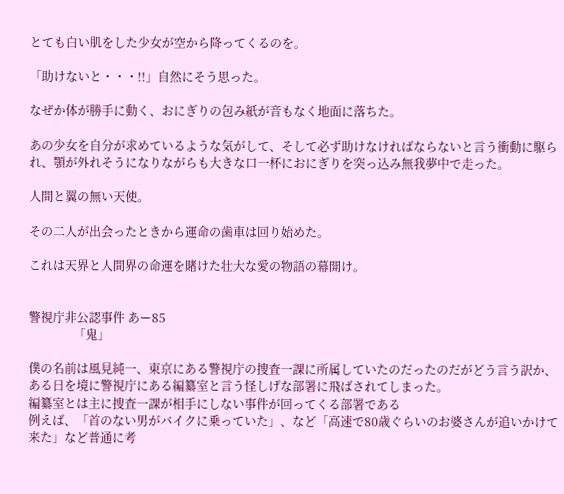とても白い肌をした少女が空から降ってくるのを。

「助けないと・・・!!」自然にそう思った。

なぜか体が勝手に動く、おにぎりの包み紙が音もなく地面に落ちた。

あの少女を自分が求めているような気がして、そして必ず助けなければならないと言う衝動に駆られ、顎が外れそうになりながらも大きな口一杯におにぎりを突っ込み無我夢中で走った。

人間と翼の無い天使。

その二人が出会ったときから運命の歯車は回り始めた。

これは天界と人間界の命運を賭けた壮大な愛の物語の幕開け。


警視庁非公認事件 あー85
               「鬼」

僕の名前は風見純一、東京にある警視庁の捜査一課に所属していたのだったのだがどう言う訳か、ある日を境に警視庁にある編纂室と言う怪しげな部署に飛ばされてしまった。
編纂室とは主に捜査一課が相手にしない事件が回ってくる部署である
例えば、「首のない男がバイクに乗っていた」、など「高速で80歳ぐらいのお婆さんが追いかけて来た」など普通に考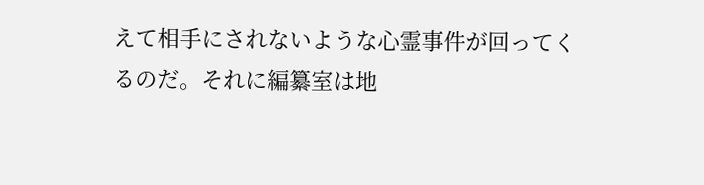えて相手にされないような心霊事件が回ってくるのだ。それに編纂室は地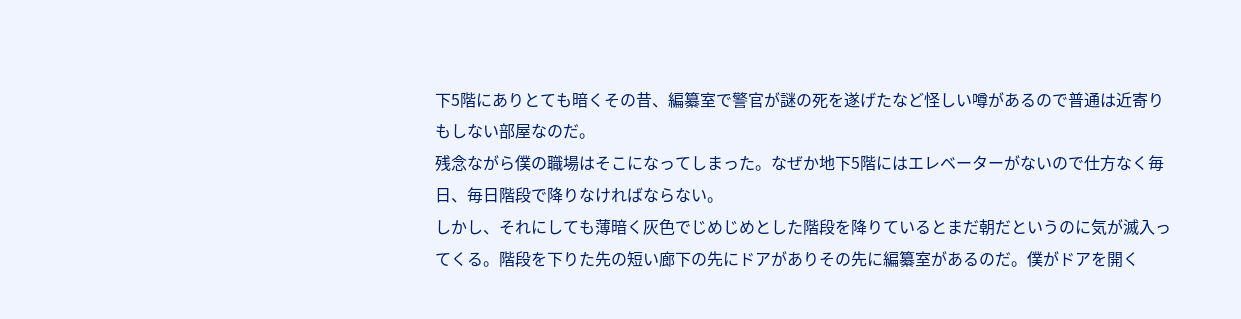下5階にありとても暗くその昔、編纂室で警官が謎の死を遂げたなど怪しい噂があるので普通は近寄りもしない部屋なのだ。
残念ながら僕の職場はそこになってしまった。なぜか地下5階にはエレベーターがないので仕方なく毎日、毎日階段で降りなければならない。
しかし、それにしても薄暗く灰色でじめじめとした階段を降りているとまだ朝だというのに気が滅入ってくる。階段を下りた先の短い廊下の先にドアがありその先に編纂室があるのだ。僕がドアを開く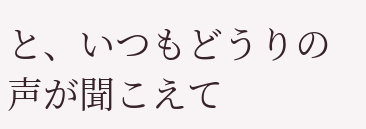と、いつもどうりの声が聞こえて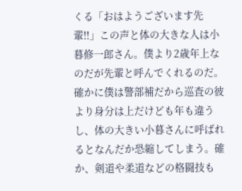くる「おはようございます先輩!!」この声と体の大きな人は小暮修一郎さん。僕より2歳年上なのだが先輩と呼んでくれるのだ。確かに僕は警部補だから巡査の彼より身分は上だけども年も違うし、体の大きい小暮さんに呼ばれるとなんだか恐縮してしまう。確か、剣道や柔道などの格闘技も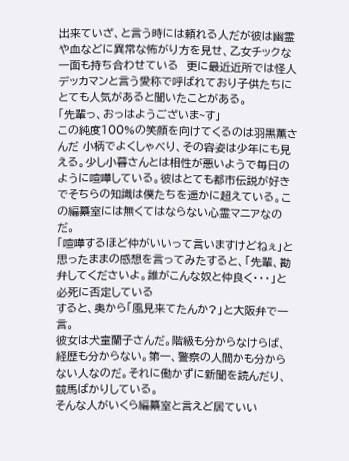出来ていざ、と言う時には頼れる人だが彼は幽霊や血などに異常な怖がり方を見せ、乙女チックな一面も持ち合わせている  更に最近近所では怪人デッカマンと言う愛称で呼ばれており子供たちにとても人気があると聞いたことがある。
「先輩っ、おっはようございま~す」
この純度100%の笑顔を向けてくるのは羽黒薫さんだ 小柄でよくしゃべり、その容姿は少年にも見える。少し小暮さんとは相性が悪いようで毎日のように喧嘩している。彼はとても都市伝説が好きでそちらの知識は僕たちを遥かに超えている。この編纂室には無くてはならない心霊マニアなのだ。
「喧嘩するほど仲がいいって言いますけどねぇ」と思ったままの感想を言ってみたすると、「先輩、勘弁してくださいよ。誰がこんな奴と仲良く・・・」と必死に否定している
すると、奥から「風見来てたんか?」と大阪弁で一言。
彼女は犬童蘭子さんだ。階級も分からなけらば、経歴も分からない。第一、警察の人間かも分からない人なのだ。それに働かずに新聞を読んだり、競馬ばかりしている。
そんな人がいくら編纂室と言えど居ていい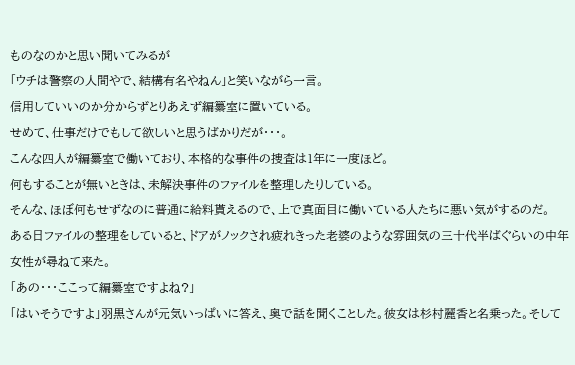ものなのかと思い聞いてみるが
「ウチは警察の人間やで、結構有名やねん」と笑いながら一言。
信用していいのか分からずとりあえず編纂室に置いている。
せめて、仕事だけでもして欲しいと思うばかりだが・・・。
こんな四人が編纂室で働いており、本格的な事件の捜査は1年に一度ほど。
何もすることが無いときは、未解決事件のファイルを整理したりしている。
そんな、ほぼ何もせずなのに普通に給料貰えるので、上で真面目に働いている人たちに悪い気がするのだ。
ある日ファイルの整理をしていると、ドアがノックされ疲れきった老婆のような雰囲気の三十代半ばぐらいの中年女性が尋ねて来た。
「あの・・・ここって編纂室ですよね?」
「はいそうですよ」羽黒さんが元気いっぱいに答え、奥で話を聞くことした。彼女は杉村麗香と名乗った。そして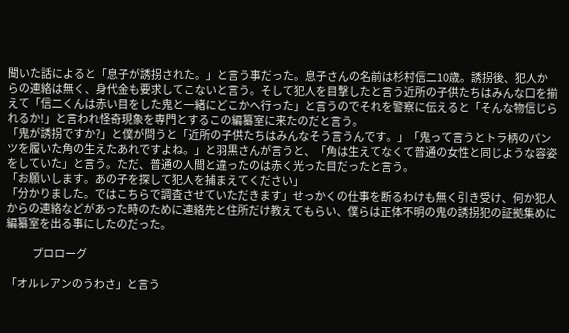聞いた話によると「息子が誘拐された。」と言う事だった。息子さんの名前は杉村信二10歳。誘拐後、犯人からの連絡は無く、身代金も要求してこないと言う。そして犯人を目撃したと言う近所の子供たちはみんな口を揃えて「信二くんは赤い目をした鬼と一緒にどこかへ行った」と言うのでそれを警察に伝えると「そんな物信じられるか!」と言われ怪奇現象を専門とするこの編纂室に来たのだと言う。
「鬼が誘拐ですか?」と僕が問うと「近所の子供たちはみんなそう言うんです。」「鬼って言うとトラ柄のパンツを履いた角の生えたあれですよね。」と羽黒さんが言うと、「角は生えてなくて普通の女性と同じような容姿をしていた」と言う。ただ、普通の人間と違ったのは赤く光った目だったと言う。
「お願いします。あの子を探して犯人を捕まえてください」
「分かりました。ではこちらで調査させていただきます」せっかくの仕事を断るわけも無く引き受け、何か犯人からの連絡などがあった時のために連絡先と住所だけ教えてもらい、僕らは正体不明の鬼の誘拐犯の証拠集めに編纂室を出る事にしたのだった。

             プロローグ

「オルレアンのうわさ」と言う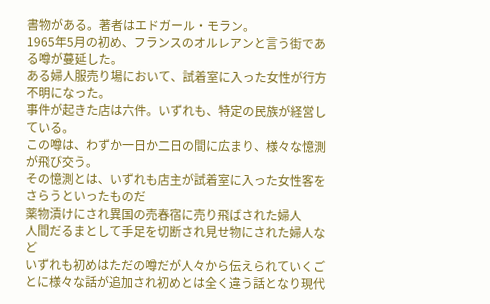書物がある。著者はエドガール・モラン。
1965年5月の初め、フランスのオルレアンと言う街である噂が蔓延した。
ある婦人服売り場において、試着室に入った女性が行方不明になった。
事件が起きた店は六件。いずれも、特定の民族が経営している。
この噂は、わずか一日か二日の間に広まり、様々な憶測が飛び交う。
その憶測とは、いずれも店主が試着室に入った女性客をさらうといったものだ
薬物漬けにされ異国の売春宿に売り飛ばされた婦人
人間だるまとして手足を切断され見せ物にされた婦人など
いずれも初めはただの噂だが人々から伝えられていくごとに様々な話が追加され初めとは全く違う話となり現代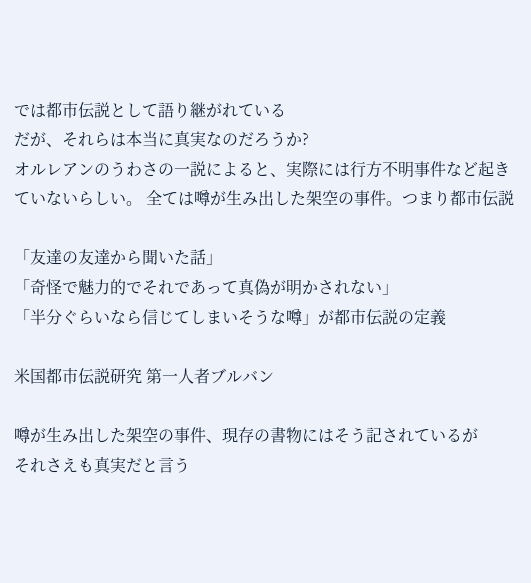では都市伝説として語り継がれている
だが、それらは本当に真実なのだろうか?
オルレアンのうわさの一説によると、実際には行方不明事件など起きていないらしい。 全ては噂が生み出した架空の事件。つまり都市伝説

「友達の友達から聞いた話」
「奇怪で魅力的でそれであって真偽が明かされない」
「半分ぐらいなら信じてしまいそうな噂」が都市伝説の定義

米国都市伝説研究 第一人者ブルバン

噂が生み出した架空の事件、現存の書物にはそう記されているが
それさえも真実だと言う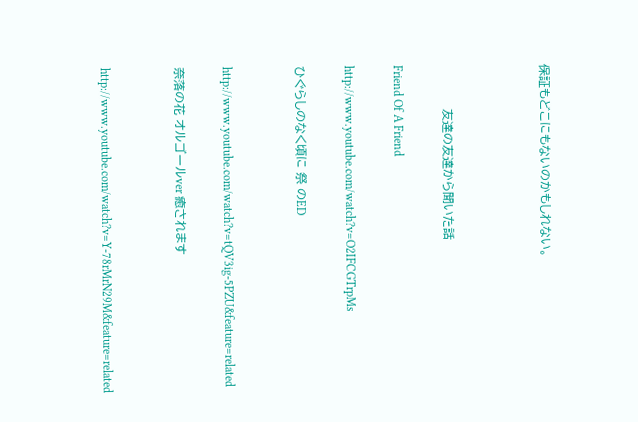保証もどこにもないのかもしれない。



           友達の友達から聞いた話

Friend Of A Friend

http://www.youtube.com/watch?v=O2IFCGTrpMs

ひぐらしのなく頃に 祭 のED


http://www.youtube.com/watch?v=tQV3ig-5PZU&feature=related

奈落の花 オルゴールver 癒されます


http://www.youtube.com/watch?v=Y-78rMrN29M&feature=related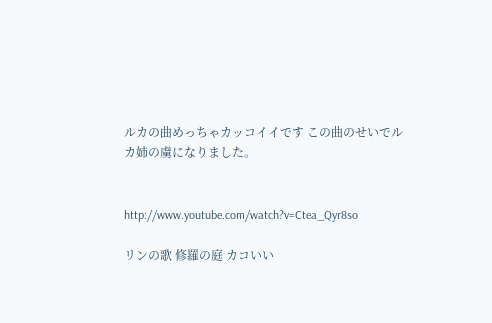ルカの曲めっちゃカッコイイです この曲のせいでルカ姉の虜になりました。


http://www.youtube.com/watch?v=Ctea_Qyr8so

リンの歌 修羅の庭 カコいい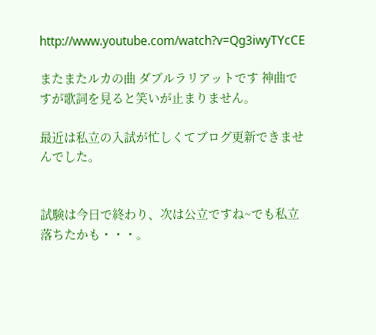http://www.youtube.com/watch?v=Qg3iwyTYcCE

またまたルカの曲 ダブルラリアットです 神曲ですが歌詞を見ると笑いが止まりません。

最近は私立の入試が忙しくてブログ更新できませんでした。


試験は今日で終わり、次は公立ですね~でも私立落ちたかも・・・。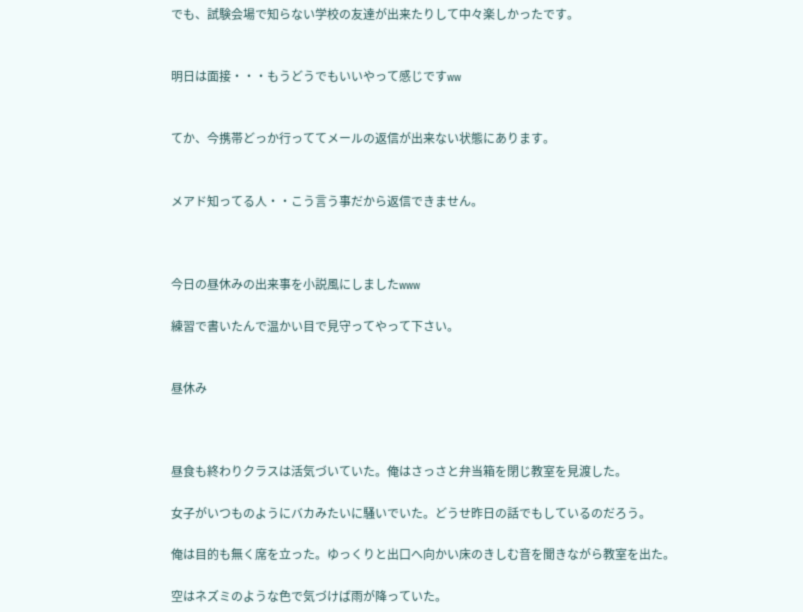でも、試験会場で知らない学校の友達が出来たりして中々楽しかったです。


明日は面接・・・もうどうでもいいやって感じですww


てか、今携帯どっか行っててメールの返信が出来ない状態にあります。


メアド知ってる人・・こう言う事だから返信できません。



今日の昼休みの出来事を小説風にしましたwww

練習で書いたんで温かい目で見守ってやって下さい。


昼休み



昼食も終わりクラスは活気づいていた。俺はさっさと弁当箱を閉じ教室を見渡した。

女子がいつものようにバカみたいに騒いでいた。どうせ昨日の話でもしているのだろう。

俺は目的も無く席を立った。ゆっくりと出口へ向かい床のきしむ音を聞きながら教室を出た。

空はネズミのような色で気づけば雨が降っていた。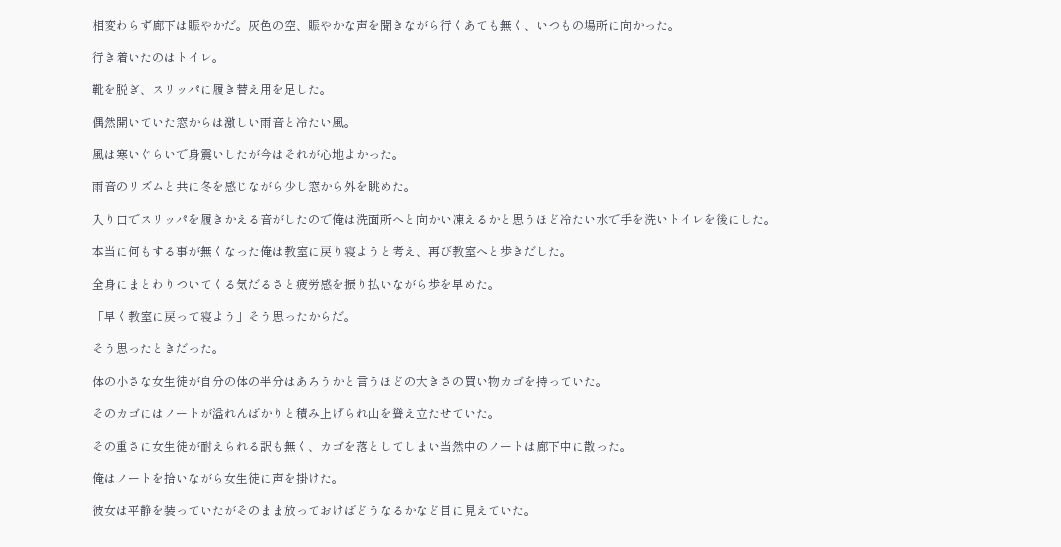相変わらず廊下は賑やかだ。灰色の空、賑やかな声を聞きながら行くあても無く、いつもの場所に向かった。

行き着いたのはトイレ。

靴を脱ぎ、スリッパに履き替え用を足した。

偶然開いていた窓からは激しい雨音と冷たい風。

風は寒いぐらいで身震いしたが今はそれが心地よかった。

雨音のリズムと共に冬を感じながら少し窓から外を眺めた。

入り口でスリッパを履きかえる音がしたので俺は洗面所へと向かい凍えるかと思うほど冷たい水で手を洗いトイレを後にした。

本当に何もする事が無くなった俺は教室に戻り寝ようと考え、再び教室へと歩きだした。

全身にまとわりついてくる気だるさと疲労感を振り払いながら歩を早めた。

「早く教室に戻って寝よう」そう思ったからだ。

そう思ったときだった。

体の小さな女生徒が自分の体の半分はあろうかと言うほどの大きさの買い物カゴを持っていた。

そのカゴにはノートが溢れんばかりと積み上げられ山を聳え立たせていた。

その重さに女生徒が耐えられる訳も無く、カゴを落としてしまい当然中のノートは廊下中に散った。

俺はノートを拾いながら女生徒に声を掛けた。

彼女は平静を装っていたがそのまま放っておけばどうなるかなど目に見えていた。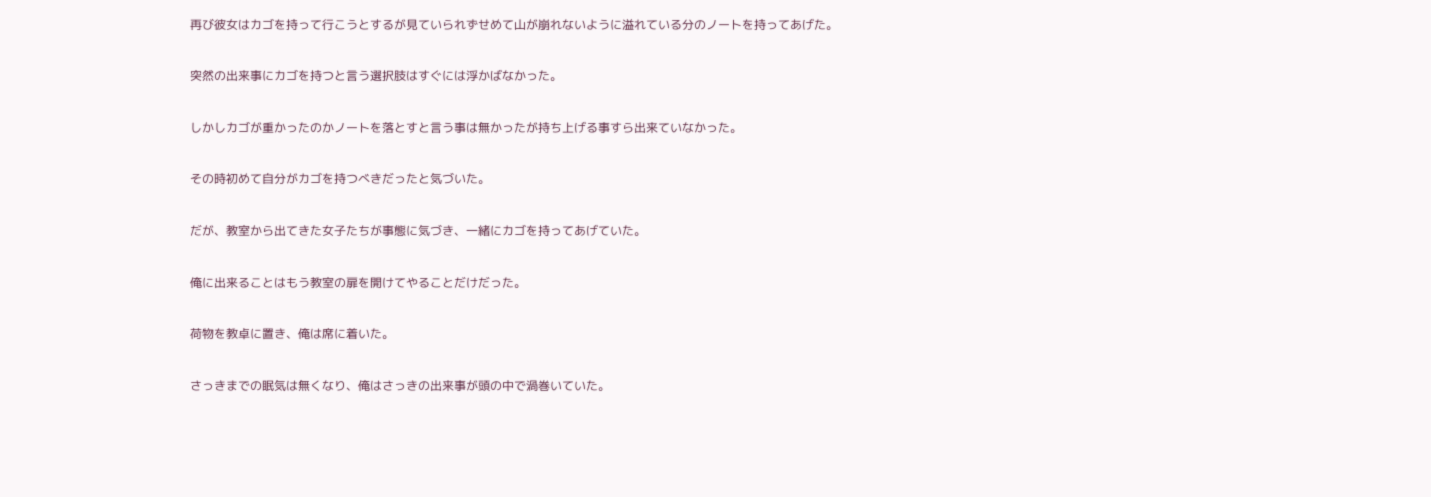再び彼女はカゴを持って行こうとするが見ていられずせめて山が崩れないように溢れている分のノートを持ってあげた。

突然の出来事にカゴを持つと言う選択肢はすぐには浮かばなかった。

しかしカゴが重かったのかノートを落とすと言う事は無かったが持ち上げる事すら出来ていなかった。

その時初めて自分がカゴを持つべきだったと気づいた。

だが、教室から出てきた女子たちが事態に気づき、一緒にカゴを持ってあげていた。

俺に出来ることはもう教室の扉を開けてやることだけだった。

荷物を教卓に置き、俺は席に着いた。

さっきまでの眠気は無くなり、俺はさっきの出来事が頭の中で渦巻いていた。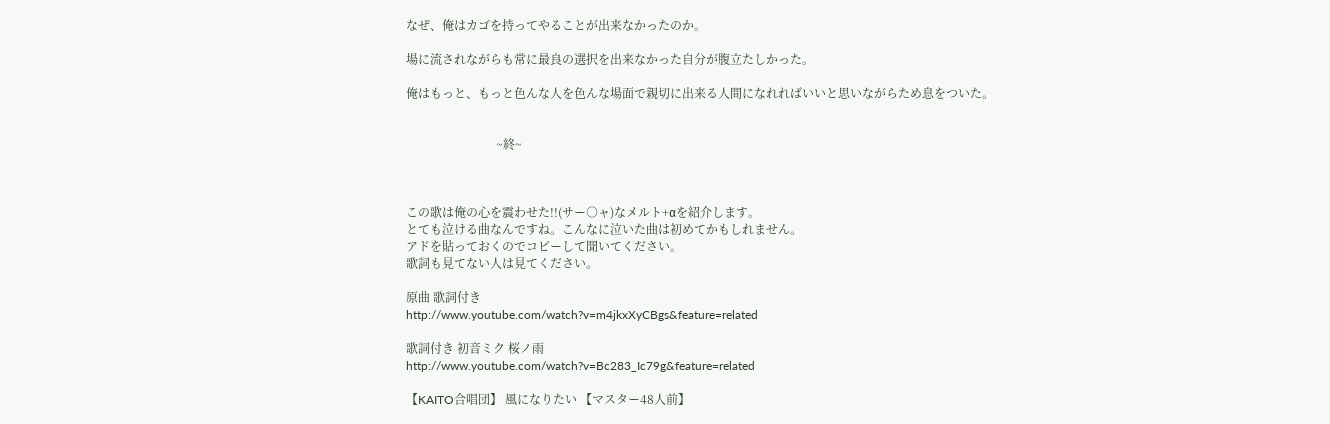なぜ、俺はカゴを持ってやることが出来なかったのか。

場に流されながらも常に最良の選択を出来なかった自分が腹立たしかった。

俺はもっと、もっと色んな人を色んな場面で親切に出来る人間になれればいいと思いながらため息をついた。


                              ~終~



この歌は俺の心を震わせた!!(サー○ャ)なメルト+αを紹介します。
とても泣ける曲なんですね。こんなに泣いた曲は初めてかもしれません。
アドを貼っておくのでコピーして聞いてください。
歌詞も見てない人は見てください。

原曲 歌詞付き
http://www.youtube.com/watch?v=m4jkxXyCBgs&feature=related

歌詞付き 初音ミク 桜ノ雨
http://www.youtube.com/watch?v=Bc283_Ic79g&feature=related

【KAITO合唱団】 風になりたい 【マスター48人前】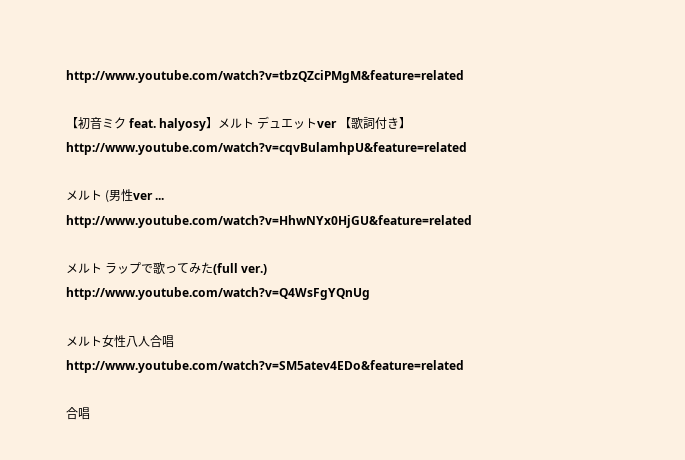http://www.youtube.com/watch?v=tbzQZciPMgM&feature=related

【初音ミク feat. halyosy】メルト デュエットver 【歌詞付き】
http://www.youtube.com/watch?v=cqvBulamhpU&feature=related

メルト (男性ver ...
http://www.youtube.com/watch?v=HhwNYx0HjGU&feature=related

メルト ラップで歌ってみた(full ver.)
http://www.youtube.com/watch?v=Q4WsFgYQnUg

メルト女性八人合唱
http://www.youtube.com/watch?v=SM5atev4EDo&feature=related

合唱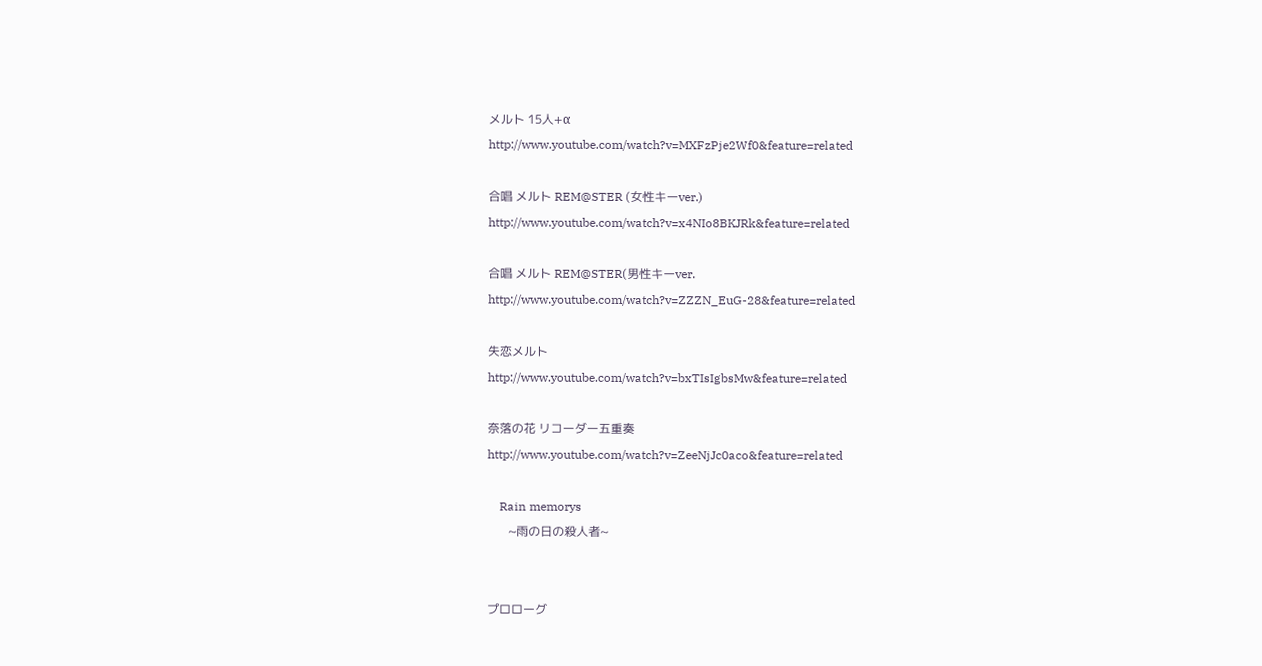メルト 15人+α
http://www.youtube.com/watch?v=MXFzPje2Wf0&feature=related

合唱 メルト REM@STER (女性キーver.)
http://www.youtube.com/watch?v=x4NIo8BKJRk&feature=related

合唱 メルト REM@STER(男性キーver.
http://www.youtube.com/watch?v=ZZZN_EuG-28&feature=related

失恋メルト
http://www.youtube.com/watch?v=bxTIsIgbsMw&feature=related

奈落の花 リコーダー五重奏
http://www.youtube.com/watch?v=ZeeNjJc0aco&feature=related

    Rain memorys
       ~雨の日の殺人者~


プロローグ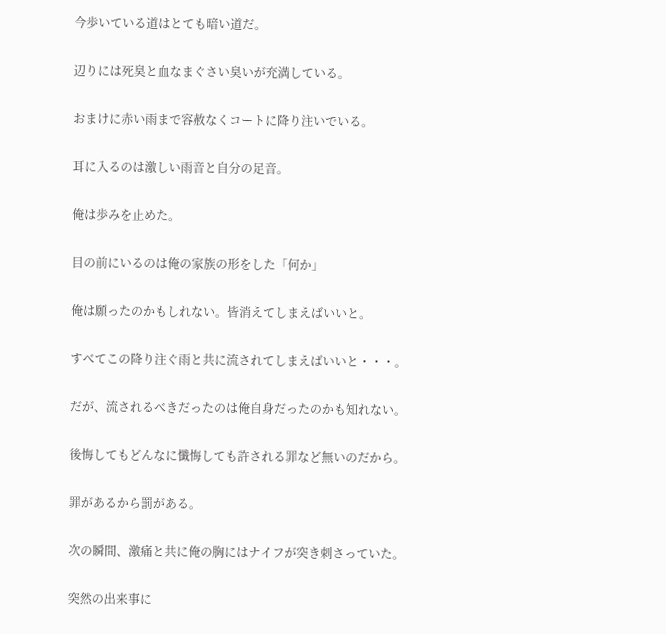今歩いている道はとても暗い道だ。


辺りには死臭と血なまぐさい臭いが充満している。


おまけに赤い雨まで容赦なくコートに降り注いでいる。


耳に入るのは激しい雨音と自分の足音。


俺は歩みを止めた。


目の前にいるのは俺の家族の形をした「何か」


俺は願ったのかもしれない。皆消えてしまえばいいと。


すべてこの降り注ぐ雨と共に流されてしまえばいいと・・・。


だが、流されるべきだったのは俺自身だったのかも知れない。


後悔してもどんなに懺悔しても許される罪など無いのだから。


罪があるから罰がある。


次の瞬間、激痛と共に俺の胸にはナイフが突き刺さっていた。


突然の出来事に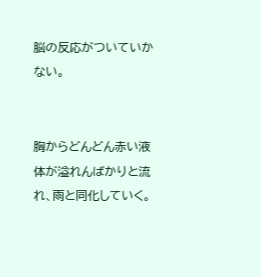脳の反応がついていかない。


胸からどんどん赤い液体が溢れんばかりと流れ、雨と同化していく。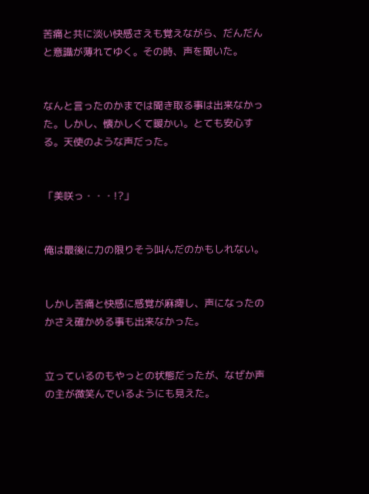苦痛と共に淡い快感さえも覚えながら、だんだんと意識が薄れてゆく。その時、声を聞いた。


なんと言ったのかまでは聞き取る事は出来なかった。しかし、懐かしくて暖かい。とても安心する。天使のような声だった。


「美咲っ・・・!?」


俺は最後に力の限りそう叫んだのかもしれない。


しかし苦痛と快感に感覚が麻痺し、声になったのかさえ確かめる事も出来なかった。


立っているのもやっとの状態だったが、なぜか声の主が微笑んでいるようにも見えた。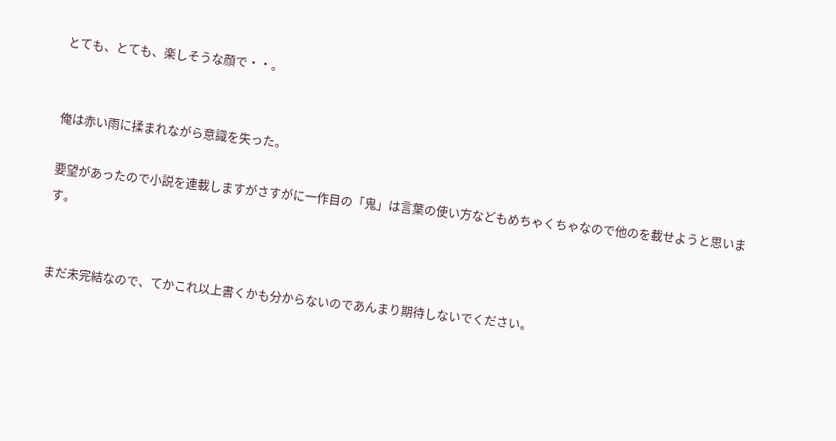とても、とても、楽しそうな顔で・・。


俺は赤い雨に揉まれながら意識を失った。

要望があったので小説を連載しますがさすがに一作目の「鬼」は言葉の使い方などもめちゃくちゃなので他のを載せようと思います。


まだ未完結なので、てかこれ以上書くかも分からないのであんまり期待しないでください。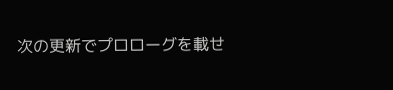次の更新でプロローグを載せ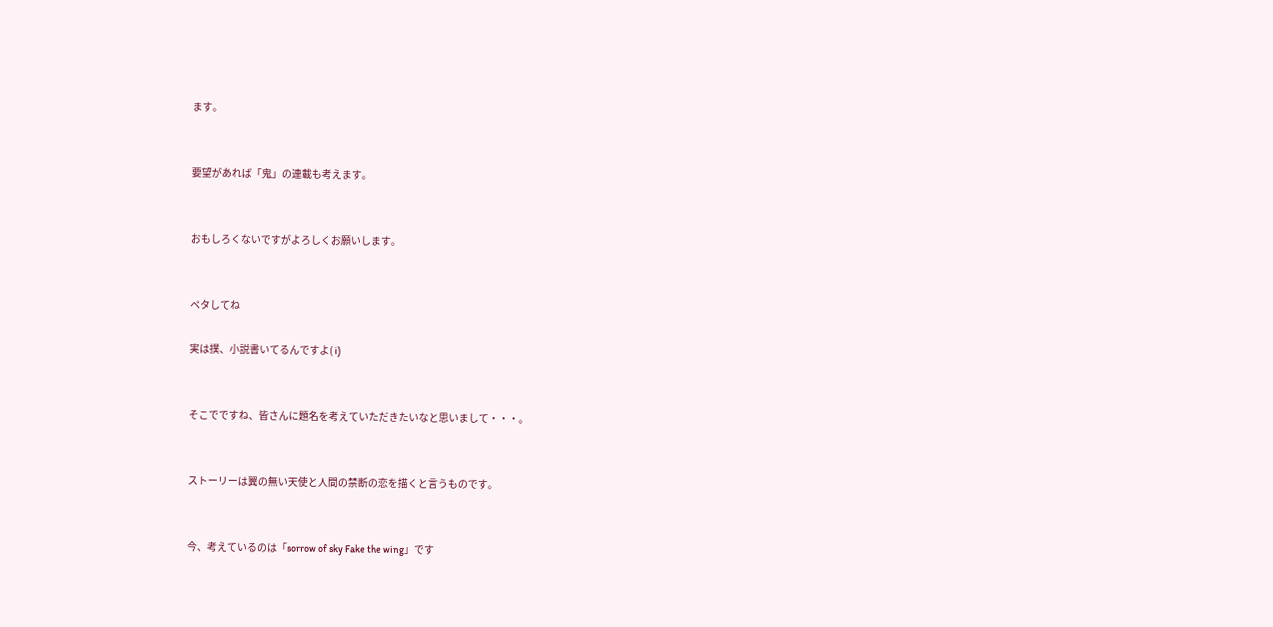ます。


要望があれば「鬼」の連載も考えます。


おもしろくないですがよろしくお願いします。


ペタしてね

実は撲、小説書いてるんですよ( i)


そこでですね、皆さんに題名を考えていただきたいなと思いまして・・・。


ストーリーは翼の無い天使と人間の禁断の恋を描くと言うものです。


今、考えているのは「sorrow of sky Fake the wing」です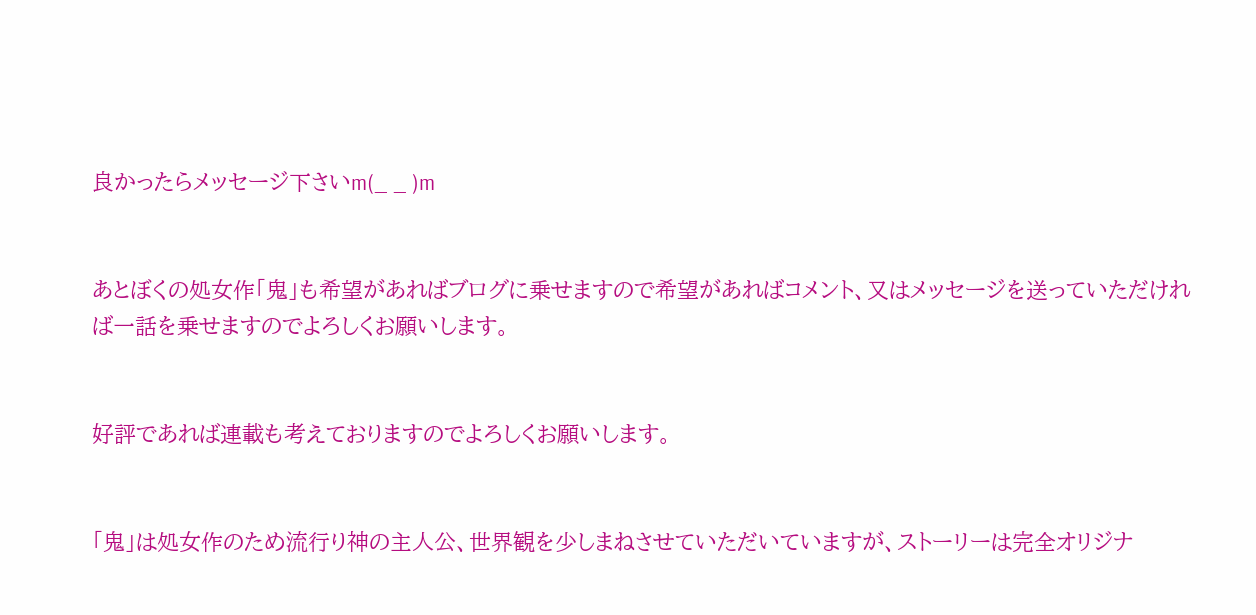良かったらメッセージ下さいm(_ _ )m


あとぼくの処女作「鬼」も希望があればブログに乗せますので希望があればコメント、又はメッセージを送っていただければ一話を乗せますのでよろしくお願いします。


好評であれば連載も考えておりますのでよろしくお願いします。


「鬼」は処女作のため流行り神の主人公、世界観を少しまねさせていただいていますが、ストーリーは完全オリジナ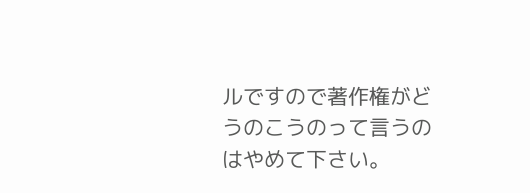ルですので著作権がどうのこうのって言うのはやめて下さい。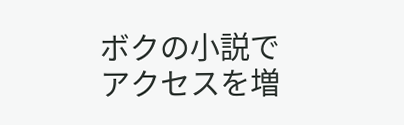ボクの小説でアクセスを増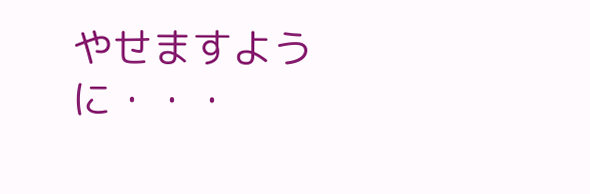やせますように・・・